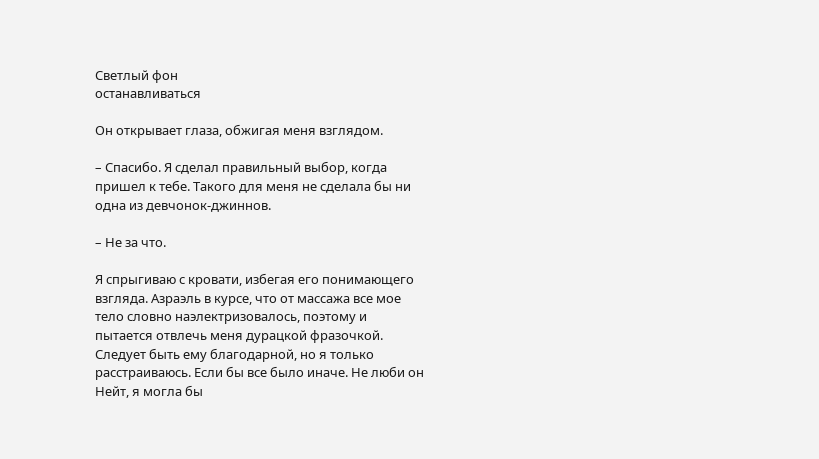Светлый фон
останавливаться

Он открывает глаза, обжигая меня взглядом.

– Спасибо. Я сделал правильный выбор, когда пришел к тебе. Такого для меня не сделала бы ни одна из девчонок-джиннов.

– Не за что.

Я спрыгиваю с кровати, избегая его понимающего взгляда. Азраэль в курсе, что от массажа все мое тело словно наэлектризовалось, поэтому и пытается отвлечь меня дурацкой фразочкой. Следует быть ему благодарной, но я только расстраиваюсь. Если бы все было иначе. Не люби он Нейт, я могла бы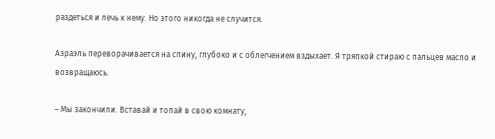раздеться и лечь к нему. Но этого никогда не случится.

Азраэль переворачивается на спину, глубоко и с облегчением вздыхает. Я тряпкой стираю с пальцев масло и возвращаюсь.

– Мы закончили. Вставай и топай в свою комнату,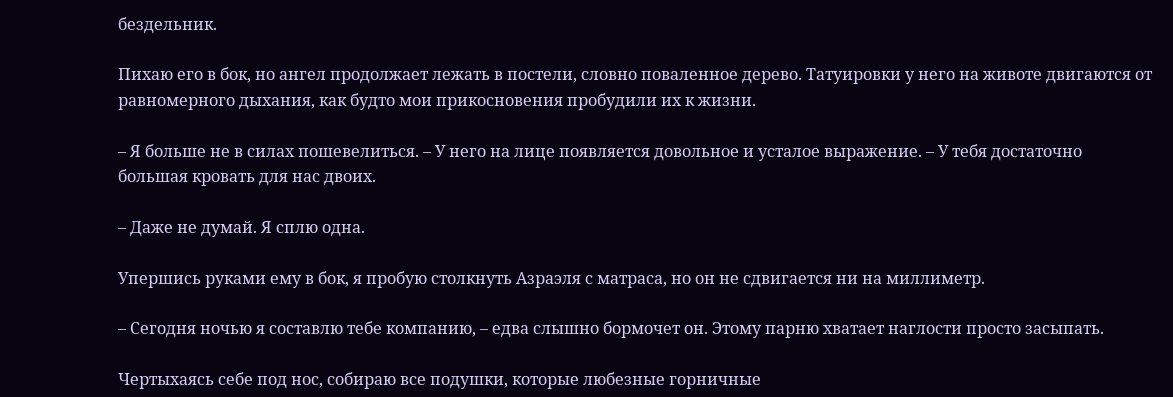бездельник.

Пихаю его в бок, но ангел продолжает лежать в постели, словно поваленное дерево. Татуировки у него на животе двигаются от равномерного дыхания, как будто мои прикосновения пробудили их к жизни.

– Я больше не в силах пошевелиться. – У него на лице появляется довольное и усталое выражение. – У тебя достаточно большая кровать для нас двоих.

– Даже не думай. Я сплю одна.

Упершись руками ему в бок, я пробую столкнуть Азраэля с матраса, но он не сдвигается ни на миллиметр.

– Сегодня ночью я составлю тебе компанию, – едва слышно бормочет он. Этому парню хватает наглости просто засыпать.

Чертыхаясь себе под нос, собираю все подушки, которые любезные горничные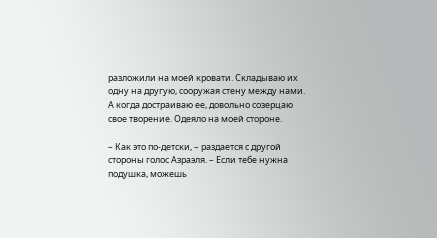разложили на моей кровати. Складываю их одну на другую, сооружая стену между нами. А когда достраиваю ее, довольно созерцаю свое творение. Одеяло на моей стороне.

– Как это по-детски, – раздается с другой стороны голос Азраэля. – Если тебе нужна подушка, можешь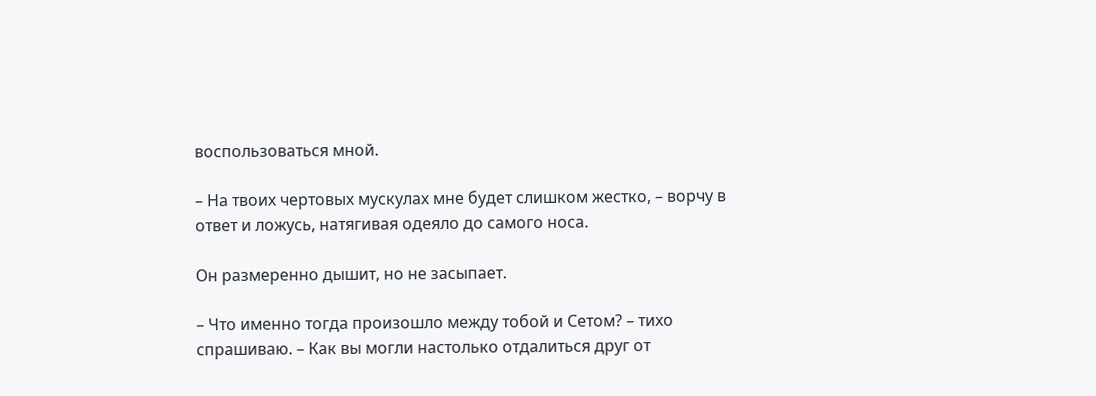воспользоваться мной.

– На твоих чертовых мускулах мне будет слишком жестко, – ворчу в ответ и ложусь, натягивая одеяло до самого носа.

Он размеренно дышит, но не засыпает.

– Что именно тогда произошло между тобой и Сетом? – тихо спрашиваю. – Как вы могли настолько отдалиться друг от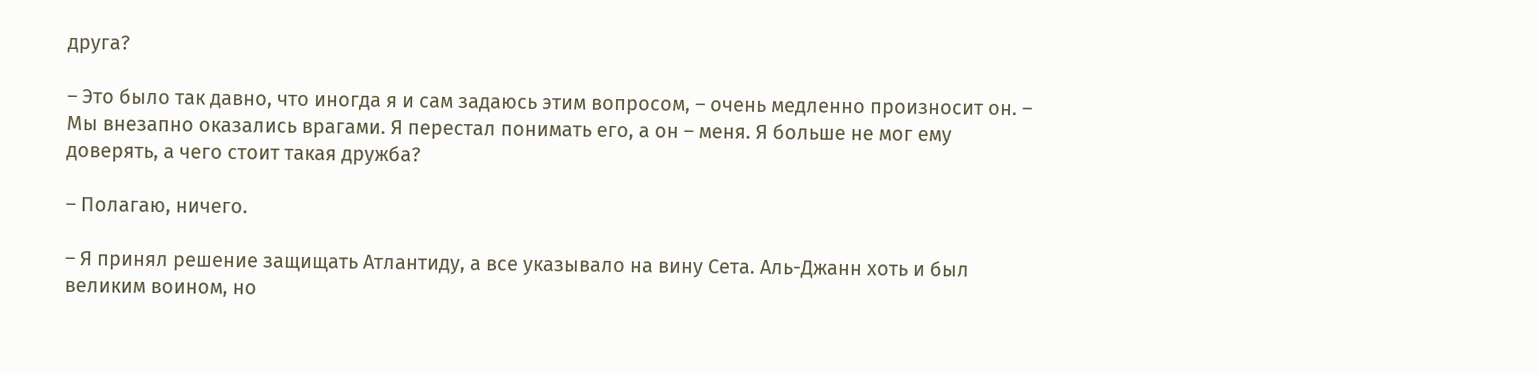друга?

– Это было так давно, что иногда я и сам задаюсь этим вопросом, – очень медленно произносит он. – Мы внезапно оказались врагами. Я перестал понимать его, а он – меня. Я больше не мог ему доверять, а чего стоит такая дружба?

– Полагаю, ничего.

– Я принял решение защищать Атлантиду, а все указывало на вину Сета. Аль-Джанн хоть и был великим воином, но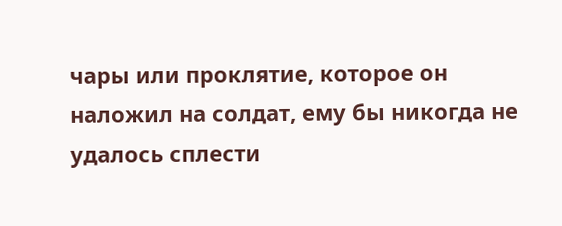чары или проклятие, которое он наложил на солдат, ему бы никогда не удалось сплести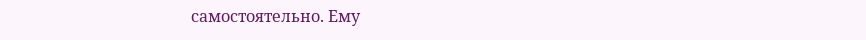самостоятельно. Ему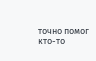точно помог кто-то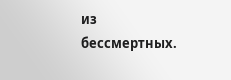из бессмертных.